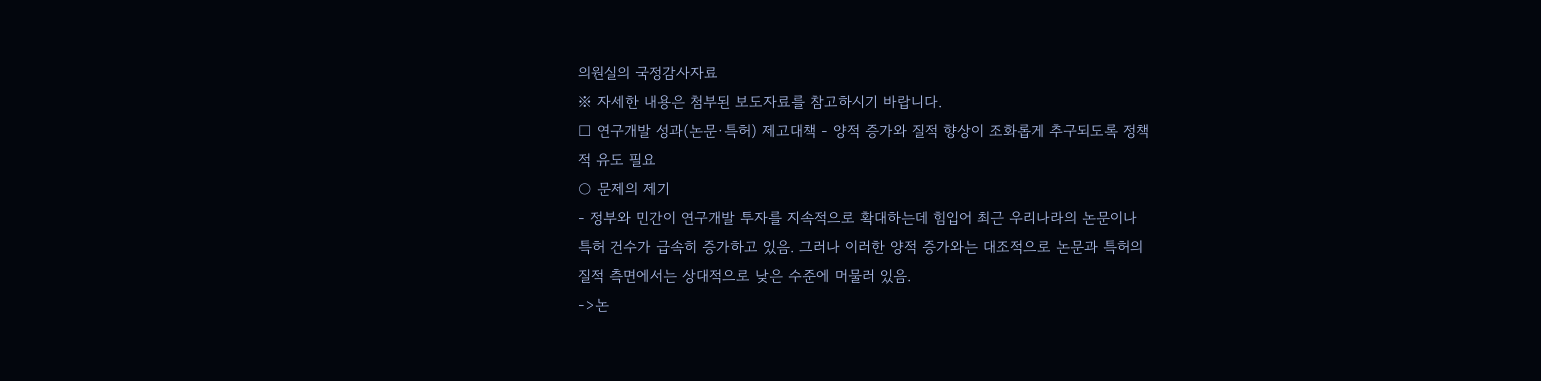의원실의 국정감사자료
※ 자세한 내용은 첨부된 보도자료를 참고하시기 바랍니다.
□ 연구개발 성과(논문·특허) 제고대책 - 양적 증가와 질적 향상이 조화롭게 추구되도록 정책
적 유도 필요
○ 문제의 제기
- 정부와 민간이 연구개발 투자를 지속적으로 확대하는데 힘입어 최근 우리나라의 논문이나
특허 건수가 급속히 증가하고 있음. 그러나 이러한 양적 증가와는 대조적으로 논문과 특허의
질적 측면에서는 상대적으로 낮은 수준에 머물러 있음.
->논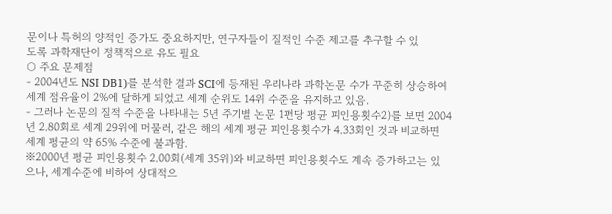문이나 특허의 양적인 증가도 중요하지만, 연구자들이 질적인 수준 제고를 추구할 수 있
도록 과학재단이 정책적으로 유도 필요
○ 주요 문제점
- 2004년도 NSI DB1)를 분석한 결과 SCI에 등재된 우리나라 과학논문 수가 꾸준히 상승하여
세계 점유율이 2%에 달하게 되었고 세계 순위도 14위 수준을 유지하고 있음.
- 그러나 논문의 질적 수준을 나타내는 5년 주기별 논문 1편당 평균 피인용횟수2)를 보면 2004
년 2.80회로 세계 29위에 머물러, 같은 해의 세계 평균 피인용횟수가 4.33회인 것과 비교하면
세계 평균의 약 65% 수준에 불과함.
※2000년 평균 피인용횟수 2.00회(세계 35위)와 비교하면 피인용횟수도 계속 증가하고는 있
으나, 세계수준에 비하여 상대적으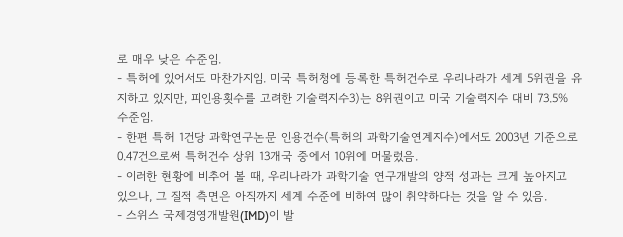로 매우 낮은 수준임.
- 특허에 있어서도 마찬가지임. 미국 특허청에 등록한 특허건수로 우리나라가 세계 5위권을 유
지하고 있지만, 피인용횟수를 고려한 기술력지수3)는 8위권이고 미국 기술력지수 대비 73.5%
수준임.
- 한편 특허 1건당 과학연구논문 인용건수(특허의 과학기술연계지수)에서도 2003년 기준으로
0.47건으로써 특허건수 상위 13개국 중에서 10위에 머물렀음.
- 이러한 현황에 비추어 볼 때, 우리나라가 과학기술 연구개발의 양적 성과는 크게 높아지고
있으나, 그 질적 측면은 아직까지 세계 수준에 비하여 많이 취약하다는 것을 알 수 있음.
- 스위스 국제경영개발원(IMD)이 발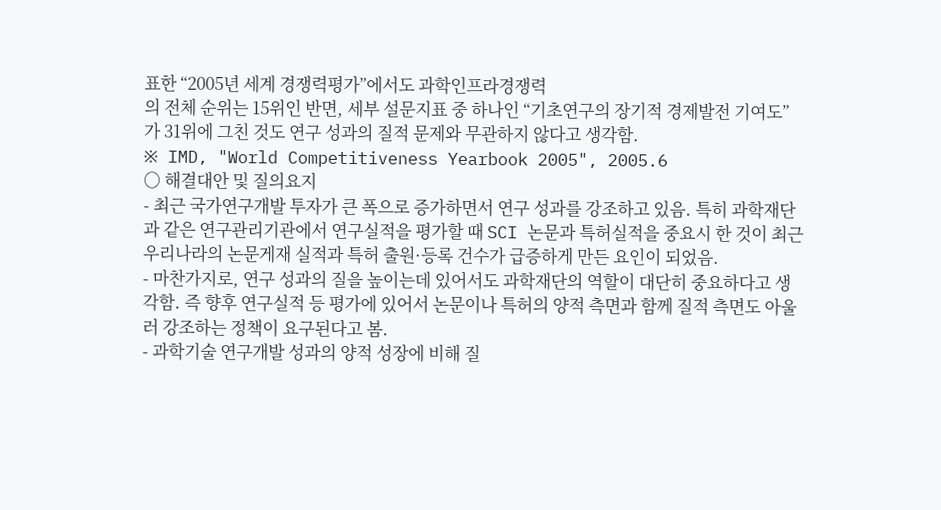표한 “2005년 세계 경쟁력평가”에서도 과학인프라경쟁력
의 전체 순위는 15위인 반면, 세부 설문지표 중 하나인 “기초연구의 장기적 경제발전 기여도”
가 31위에 그친 것도 연구 성과의 질적 문제와 무관하지 않다고 생각함.
※ IMD, "World Competitiveness Yearbook 2005", 2005.6
○ 해결대안 및 질의요지
- 최근 국가연구개발 투자가 큰 폭으로 증가하면서 연구 성과를 강조하고 있음. 특히 과학재단
과 같은 연구관리기관에서 연구실적을 평가할 때 SCI 논문과 특허실적을 중요시 한 것이 최근
우리나라의 논문게재 실적과 특허 출원·등록 건수가 급증하게 만든 요인이 되었음.
- 마찬가지로, 연구 성과의 질을 높이는데 있어서도 과학재단의 역할이 대단히 중요하다고 생
각함. 즉 향후 연구실적 등 평가에 있어서 논문이나 특허의 양적 측면과 함께 질적 측면도 아울
러 강조하는 정책이 요구된다고 봄.
- 과학기술 연구개발 성과의 양적 성장에 비해 질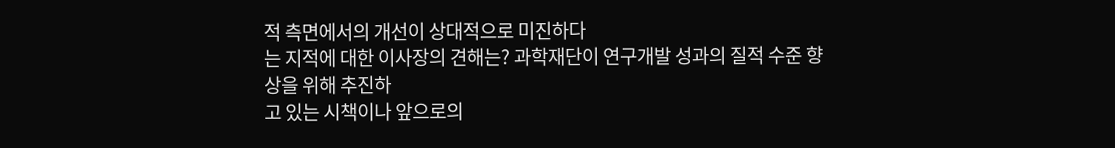적 측면에서의 개선이 상대적으로 미진하다
는 지적에 대한 이사장의 견해는? 과학재단이 연구개발 성과의 질적 수준 향상을 위해 추진하
고 있는 시책이나 앞으로의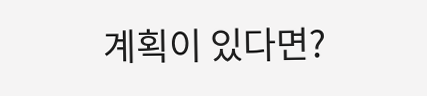계획이 있다면?